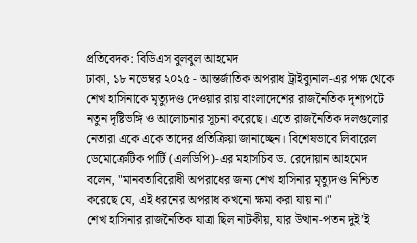প্রতিবেদক: বিডিএস বুলবুল আহমেদ
ঢাকা, ১৮ নভেম্বর ২০২৫ - আন্তর্জাতিক অপরাধ ট্রাইব্যুনাল-এর পক্ষ থেকে শেখ হাসিনাকে মৃত্যুদণ্ড দেওয়ার রায় বাংলাদেশের রাজনৈতিক দৃশ্যপটে নতুন দৃষ্টিভঙ্গি ও আলোচনার সূচনা করেছে। এতে রাজনৈতিক দলগুলোর নেতারা একে একে তাদের প্রতিক্রিয়া জানাচ্ছেন। বিশেষভাবে লিবারেল ডেমোক্রেটিক পার্টি (এলডিপি)-এর মহাসচিব ড. রেদোয়ান আহমেদ বলেন, "মানবতাবিরোধী অপরাধের জন্য শেখ হাসিনার মৃত্যুদণ্ড নিশ্চিত করেছে যে, এই ধরনের অপরাধ কখনো ক্ষমা করা যায় না।"
শেখ হাসিনার রাজনৈতিক যাত্রা ছিল নাটকীয়, যার উত্থান-পতন দুই’ই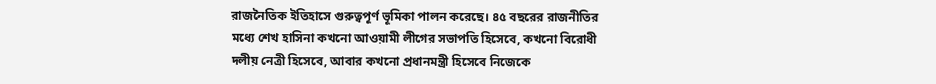রাজনৈতিক ইতিহাসে গুরুত্বপূর্ণ ভূমিকা পালন করেছে। ৪৫ বছরের রাজনীতির মধ্যে শেখ হাসিনা কখনো আওয়ামী লীগের সভাপতি হিসেবে, কখনো বিরোধী দলীয় নেত্রী হিসেবে, আবার কখনো প্রধানমন্ত্রী হিসেবে নিজেকে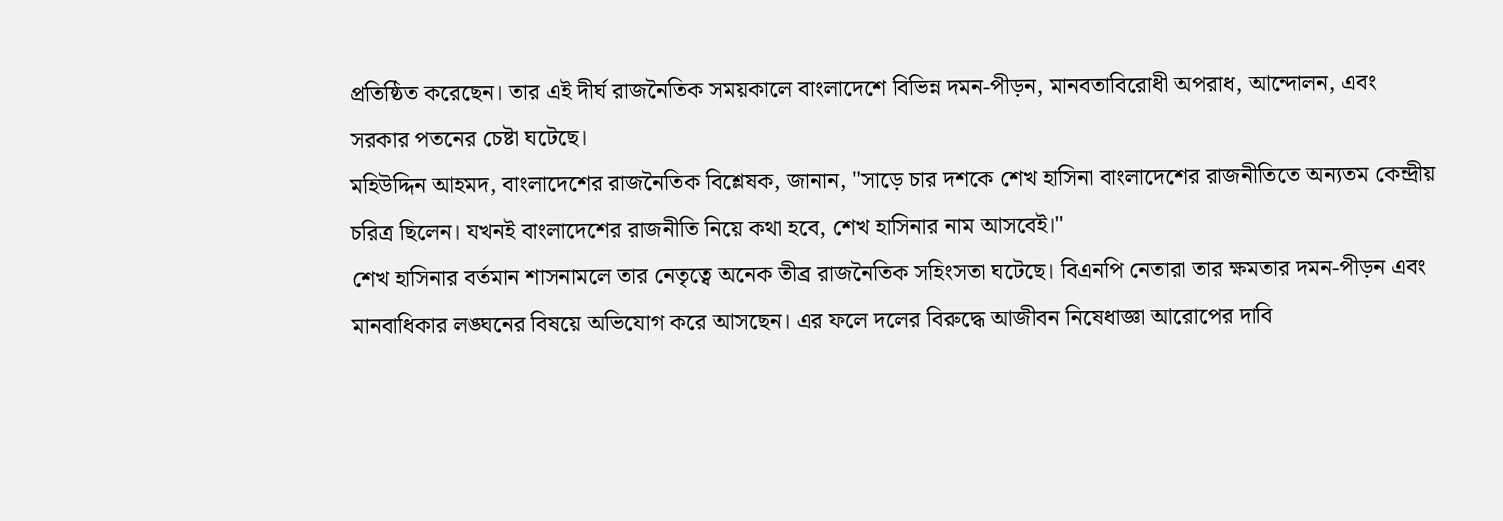প্রতিষ্ঠিত করেছেন। তার এই দীর্ঘ রাজনৈতিক সময়কালে বাংলাদেশে বিভিন্ন দমন-পীড়ন, মানবতাবিরোধী অপরাধ, আন্দোলন, এবং সরকার পতনের চেষ্টা ঘটেছে।
মহিউদ্দিন আহমদ, বাংলাদেশের রাজনৈতিক বিশ্লেষক, জানান, "সাড়ে চার দশকে শেখ হাসিনা বাংলাদেশের রাজনীতিতে অন্যতম কেন্দ্রীয় চরিত্র ছিলেন। যখনই বাংলাদেশের রাজনীতি নিয়ে কথা হবে, শেখ হাসিনার নাম আসবেই।"
শেখ হাসিনার বর্তমান শাসনামলে তার নেতৃত্বে অনেক তীব্র রাজনৈতিক সহিংসতা ঘটেছে। বিএনপি নেতারা তার ক্ষমতার দমন-পীড়ন এবং মানবাধিকার লঙ্ঘনের বিষয়ে অভিযোগ করে আসছেন। এর ফলে দলের বিরুদ্ধে আজীবন নিষেধাজ্ঞা আরোপের দাবি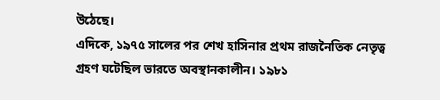উঠেছে।
এদিকে, ১৯৭৫ সালের পর শেখ হাসিনার প্রথম রাজনৈতিক নেতৃত্ব গ্রহণ ঘটেছিল ভারতে অবস্থানকালীন। ১৯৮১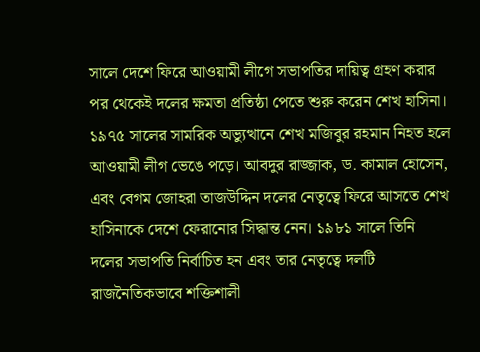সালে দেশে ফিরে আওয়ামী লীগে সভাপতির দায়িত্ব গ্রহণ করার পর থেকেই দলের ক্ষমতা প্রতিষ্ঠা পেতে শুরু করেন শেখ হাসিনা।
১৯৭৫ সালের সামরিক অভ্যুত্থানে শেখ মজিবুর রহমান নিহত হলে আওয়ামী লীগ ভেঙে পড়ে। আবদুর রাজ্জাক, ড. কামাল হোসেন, এবং বেগম জোহরা তাজউদ্দিন দলের নেতৃত্বে ফিরে আসতে শেখ হাসিনাকে দেশে ফেরানোর সিদ্ধান্ত নেন। ১৯৮১ সালে তিনি দলের সভাপতি নির্বাচিত হন এবং তার নেতৃত্বে দলটি রাজনৈতিকভাবে শক্তিশালী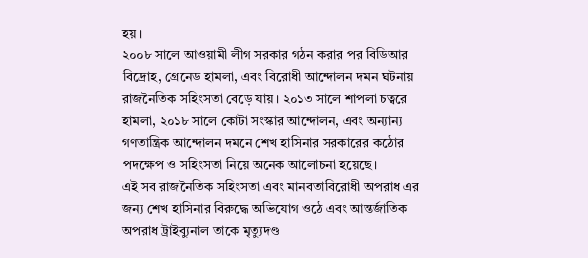হয়।
২০০৮ সালে আওয়ামী লীগ সরকার গঠন করার পর বিডিআর বিদ্রোহ, গ্রেনেড হামলা, এবং বিরোধী আন্দোলন দমন ঘটনায় রাজনৈতিক সহিংসতা বেড়ে যায়। ২০১৩ সালে শাপলা চত্বরে হামলা, ২০১৮ সালে কোটা সংস্কার আন্দোলন, এবং অন্যান্য গণতান্ত্রিক আন্দোলন দমনে শেখ হাসিনার সরকারের কঠোর পদক্ষেপ ও সহিংসতা নিয়ে অনেক আলোচনা হয়েছে।
এই সব রাজনৈতিক সহিংসতা এবং মানবতাবিরোধী অপরাধ এর জন্য শেখ হাসিনার বিরুদ্ধে অভিযোগ ওঠে এবং আন্তর্জাতিক অপরাধ ট্রাইব্যুনাল তাকে মৃত্যুদণ্ড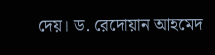দেয়। ড. রেদোয়ান আহমেদ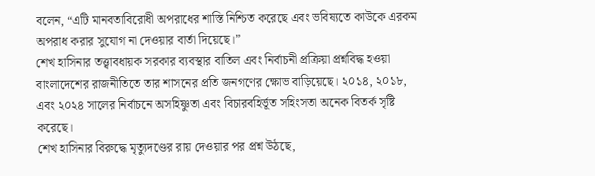বলেন, “এটি মানবতাবিরোধী অপরাধের শাস্তি নিশ্চিত করেছে এবং ভবিষ্যতে কাউকে এরকম অপরাধ করার সুযোগ না দেওয়ার বার্তা দিয়েছে।”
শেখ হাসিনার তত্ত্বাবধায়ক সরকার ব্যবস্থার বাতিল এবং নির্বাচনী প্রক্রিয়া প্রশ্নবিদ্ধ হওয়া বাংলাদেশের রাজনীতিতে তার শাসনের প্রতি জনগণের ক্ষোভ বাড়িয়েছে। ২০১৪, ২০১৮, এবং ২০২৪ সালের নির্বাচনে অসহিষ্ণুতা এবং বিচারবহির্ভূত সহিংসতা অনেক বিতর্ক সৃষ্টি করেছে।
শেখ হাসিনার বিরুদ্ধে মৃত্যুদণ্ডের রায় দেওয়ার পর প্রশ্ন উঠছে,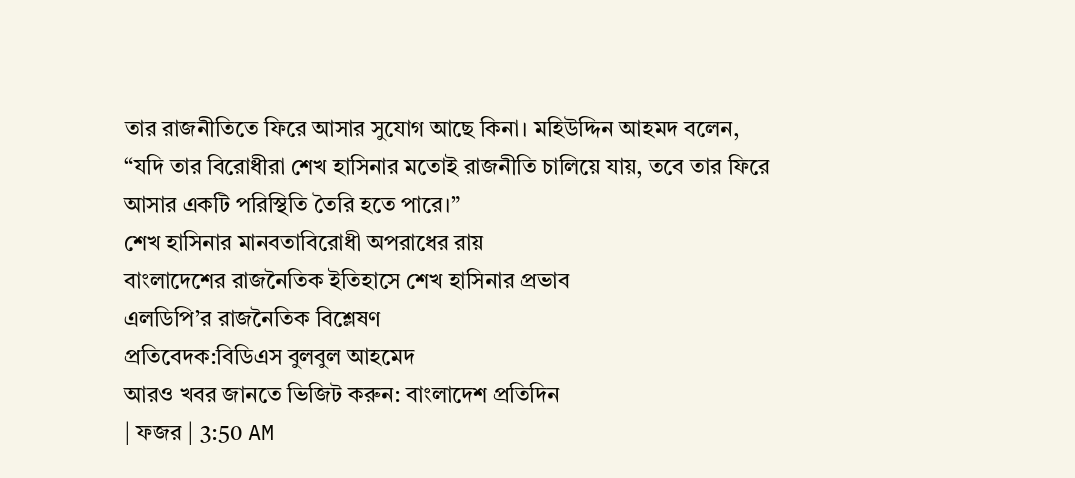তার রাজনীতিতে ফিরে আসার সুযোগ আছে কিনা। মহিউদ্দিন আহমদ বলেন, “যদি তার বিরোধীরা শেখ হাসিনার মতোই রাজনীতি চালিয়ে যায়, তবে তার ফিরে আসার একটি পরিস্থিতি তৈরি হতে পারে।”
শেখ হাসিনার মানবতাবিরোধী অপরাধের রায়
বাংলাদেশের রাজনৈতিক ইতিহাসে শেখ হাসিনার প্রভাব
এলডিপি’র রাজনৈতিক বিশ্লেষণ
প্রতিবেদক:বিডিএস বুলবুল আহমেদ
আরও খবর জানতে ভিজিট করুন: বাংলাদেশ প্রতিদিন
| ফজর | 3:50 AM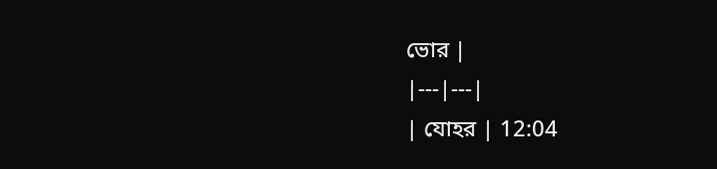ভোর |
|---|---|
| যোহর | 12:04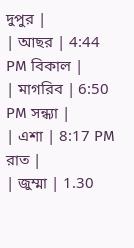দুপুর |
| আছর | 4:44 PM বিকাল |
| মাগরিব | 6:50 PM সন্ধ্যা |
| এশা | 8:17 PM রাত |
| জুম্মা | 1.30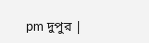pm দুপুর |